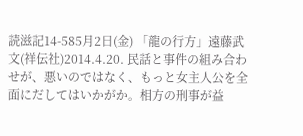読滋記14-585月2日(金) 「龍の行方」遠藤武文(祥伝社)2014.4.20. 民話と事件の組み合わせが、悪いのではなく、もっと女主人公を全面にだしてはいかがか。相方の刑事が益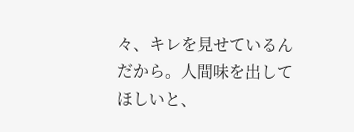々、キレを見せているんだから。人間味を出してほしいと、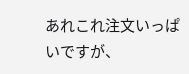あれこれ注文いっぱいですが、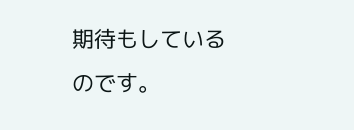期待もしているのです。